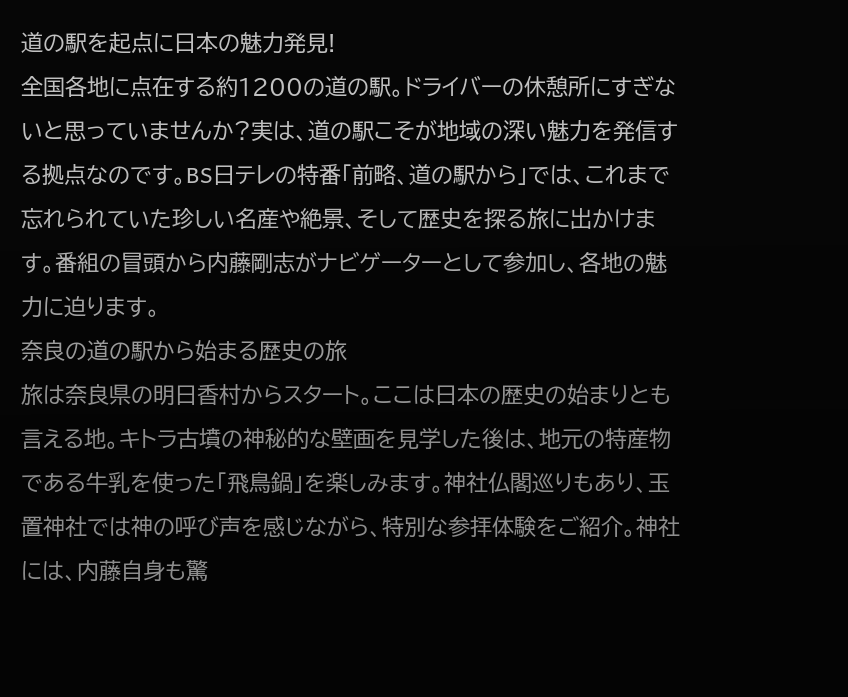道の駅を起点に日本の魅力発見!
全国各地に点在する約1200の道の駅。ドライバーの休憩所にすぎないと思っていませんか?実は、道の駅こそが地域の深い魅力を発信する拠点なのです。BS日テレの特番「前略、道の駅から」では、これまで忘れられていた珍しい名産や絶景、そして歴史を探る旅に出かけます。番組の冒頭から内藤剛志がナビゲーターとして参加し、各地の魅力に迫ります。
奈良の道の駅から始まる歴史の旅
旅は奈良県の明日香村からスタート。ここは日本の歴史の始まりとも言える地。キトラ古墳の神秘的な壁画を見学した後は、地元の特産物である牛乳を使った「飛鳥鍋」を楽しみます。神社仏閣巡りもあり、玉置神社では神の呼び声を感じながら、特別な参拝体験をご紹介。神社には、内藤自身も驚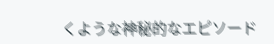くような神秘的なエピソード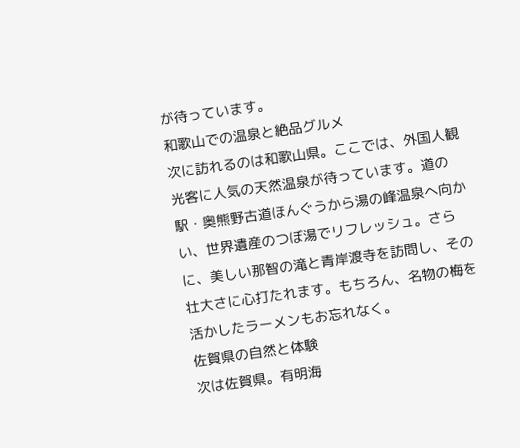が待っています。
和歌山での温泉と絶品グルメ
次に訪れるのは和歌山県。ここでは、外国人観光客に人気の天然温泉が待っています。道の駅・奥熊野古道ほんぐうから湯の峰温泉へ向かい、世界遺産のつぼ湯でリフレッシュ。さらに、美しい那智の滝と青岸渡寺を訪問し、その壮大さに心打たれます。もちろん、名物の梅を活かしたラーメンもお忘れなく。
佐賀県の自然と体験
次は佐賀県。有明海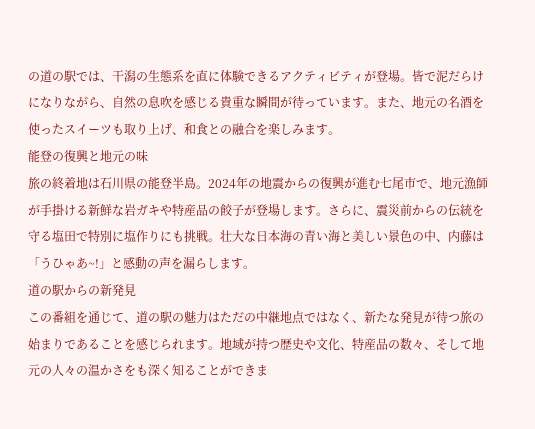の道の駅では、干潟の生態系を直に体験できるアクティビティが登場。皆で泥だらけになりながら、自然の息吹を感じる貴重な瞬間が待っています。また、地元の名酒を使ったスイーツも取り上げ、和食との融合を楽しみます。
能登の復興と地元の味
旅の終着地は石川県の能登半島。2024年の地震からの復興が進む七尾市で、地元漁師が手掛ける新鮮な岩ガキや特産品の餃子が登場します。さらに、震災前からの伝統を守る塩田で特別に塩作りにも挑戦。壮大な日本海の青い海と美しい景色の中、内藤は「うひゃあ~!」と感動の声を漏らします。
道の駅からの新発見
この番組を通じて、道の駅の魅力はただの中継地点ではなく、新たな発見が待つ旅の始まりであることを感じられます。地域が持つ歴史や文化、特産品の数々、そして地元の人々の温かさをも深く知ることができま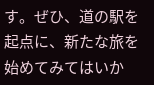す。ぜひ、道の駅を起点に、新たな旅を始めてみてはいか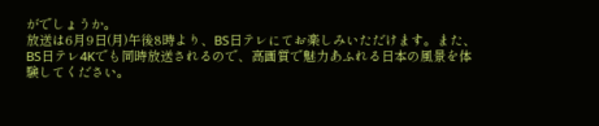がでしょうか。
放送は6月9日(月)午後8時より、BS日テレにてお楽しみいただけます。また、BS日テレ4Kでも同時放送されるので、高画質で魅力あふれる日本の風景を体験してください。